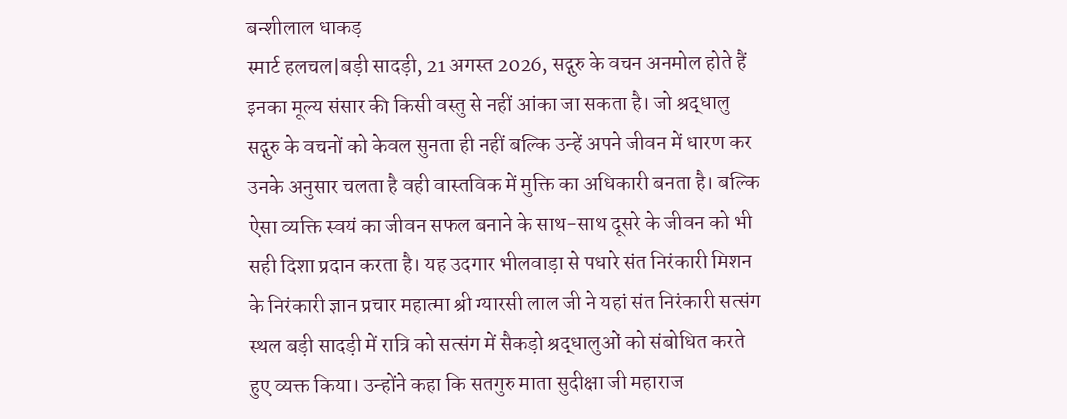बन्शीलाल धाकड़
स्मार्ट हलचल|बड़ी सादड़ी, 21 अगस्त 2026, सद्गुरु के वचन अनमोल होते हैं इनका मूल्य संसार की किसी वस्तु से नहीं आंका जा सकता है। जो श्रद्धालु सद्गुरु के वचनों को केवल सुनता ही नहीं बल्कि उन्हें अपने जीवन में धारण कर उनके अनुसार चलता है वही वास्तविक में मुक्ति का अधिकारी बनता है। बल्कि ऐसा व्यक्ति स्वयं का जीवन सफल बनाने के साथ-साथ दूसरे के जीवन को भी सही दिशा प्रदान करता है। यह उदगार भीलवाड़ा से पधारे संत निरंकारी मिशन के निरंकारी ज्ञान प्रचार महात्मा श्री ग्यारसी लाल जी ने यहां संत निरंकारी सत्संग स्थल बड़ी सादड़ी में रात्रि को सत्संग में सैकड़ो श्रद्धालुओं को संबोधित करते हुए व्यक्त किया। उन्होंने कहा कि सतगुरु माता सुदीक्षा जी महाराज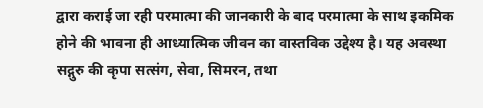द्वारा कराई जा रही परमात्मा की जानकारी के बाद परमात्मा के साथ इकमिक होने की भावना ही आध्यात्मिक जीवन का वास्तविक उद्देश्य है। यह अवस्था सद्गुरु की कृपा सत्संग, सेवा, सिमरन, तथा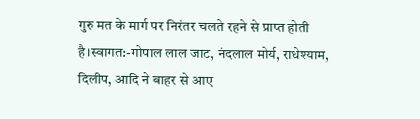गुरु मत के मार्ग पर निरंतर चलते रहने से प्राप्त होती है।स्वागत:-गोपाल लाल जाट, नंदलाल मोर्य, राधेश्याम, दिलीप, आदि ने बाहर से आए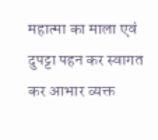महात्मा का माला एवं दुपट्टा पहन कर स्वागत कर आभार व्यक्त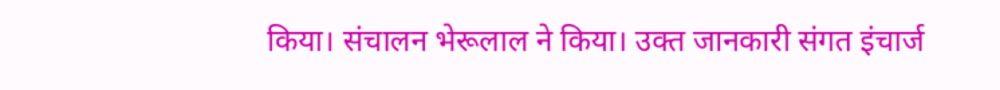किया। संचालन भेरूलाल ने किया। उक्त जानकारी संगत इंचार्ज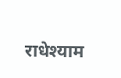राधेश्याम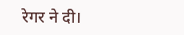रेगर ने दी।